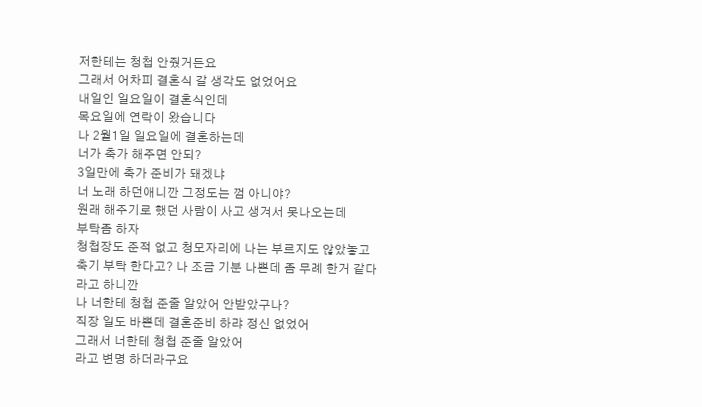저한테는 청첩 안줬거든요
그래서 어차피 결혼식 갈 생각도 없었어요
내일인 일요일이 결혼식인데
목요일에 연락이 왔습니다
나 2월1일 일요일에 결혼하는데
너가 축가 해주면 안되?
3일만에 축가 준비가 돼겠냐
너 노래 하던애니깐 그정도는 껌 아니야?
원래 해주기로 했던 사람이 사고 생겨서 못나오는데
부탁좀 하자
청첩장도 준적 없고 청모자리에 나는 부르지도 않았놓고
축기 부탁 한다고? 나 조금 기분 나쁜데 좀 무례 한거 같다
라고 하니깐
나 너한테 청첩 준줄 알았어 안받았구나?
직장 일도 바쁜데 결혼준비 하랴 정신 없었어
그래서 너한테 청첩 준줄 알았어
라고 변명 하더라구요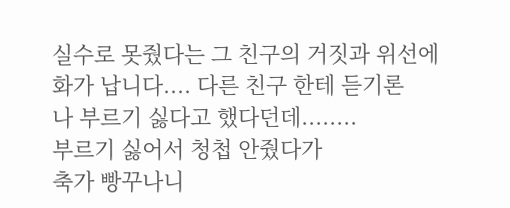실수로 못줬다는 그 친구의 거짓과 위선에
화가 납니다.... 다른 친구 한테 듣기론
나 부르기 싫다고 했다던데........
부르기 싫어서 청첩 안줬다가
축가 빵꾸나니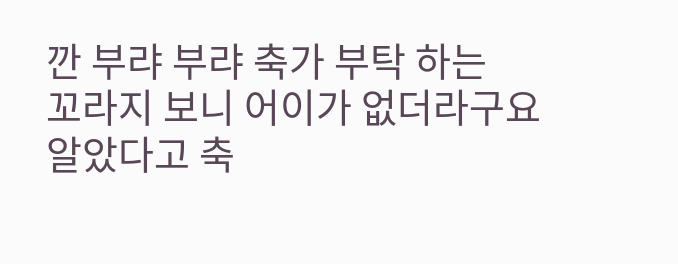깐 부랴 부랴 축가 부탁 하는
꼬라지 보니 어이가 없더라구요
알았다고 축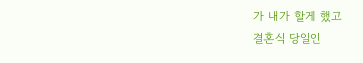가 내가 할게 했고
결혼식 당일인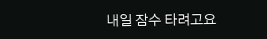내일 잠수 타려고요